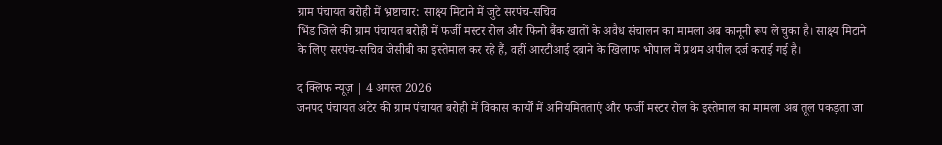ग्राम पंचायत बरोही में भ्रष्टाचार: साक्ष्य मिटाने में जुटे सरपंच-सचिव
भिंड जिले की ग्राम पंचायत बरोही में फर्जी मस्टर रोल और फिनो बैंक खातों के अवैध संचालन का मामला अब कानूनी रूप ले चुका है। साक्ष्य मिटाने के लिए सरपंच-सचिव जेसीबी का इस्तेमाल कर रहे हैं, वहीं आरटीआई दबाने के खिलाफ भोपाल में प्रथम अपील दर्ज कराई गई है।

द क्लिफ न्यूज़ | 4 अगस्त 2026
जनपद पंचायत अटेर की ग्राम पंचायत बरोही में विकास कार्यों में अनियमितताएं और फर्जी मस्टर रोल के इस्तेमाल का मामला अब तूल पकड़ता जा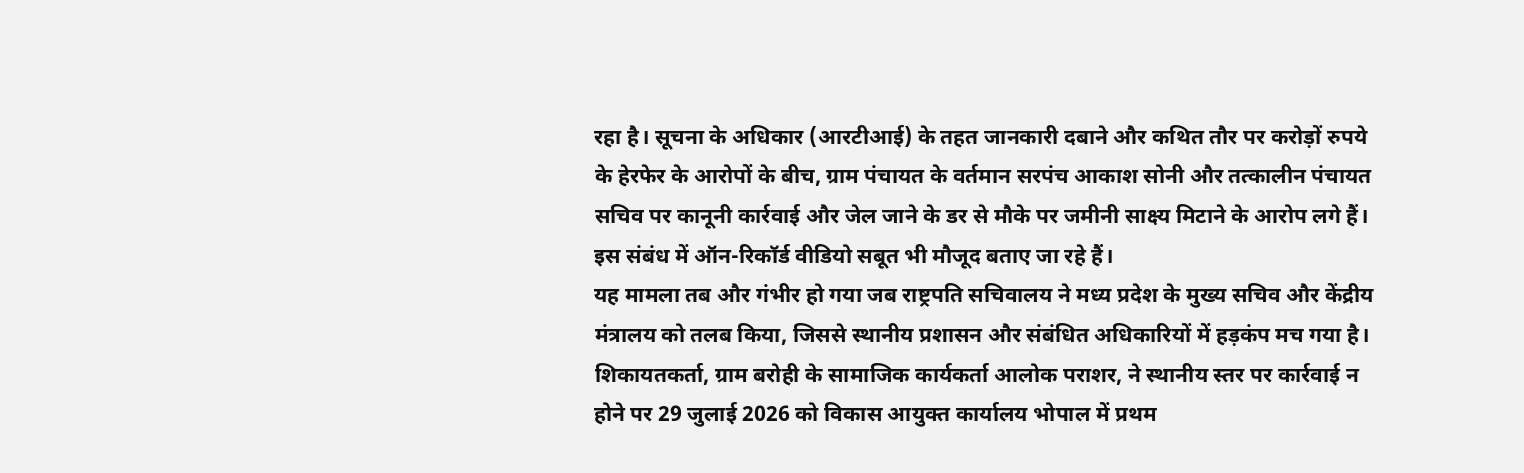रहा है। सूचना के अधिकार (आरटीआई) के तहत जानकारी दबाने और कथित तौर पर करोड़ों रुपये के हेरफेर के आरोपों के बीच, ग्राम पंचायत के वर्तमान सरपंच आकाश सोनी और तत्कालीन पंचायत सचिव पर कानूनी कार्रवाई और जेल जाने के डर से मौके पर जमीनी साक्ष्य मिटाने के आरोप लगे हैं। इस संबंध में ऑन-रिकॉर्ड वीडियो सबूत भी मौजूद बताए जा रहे हैं।
यह मामला तब और गंभीर हो गया जब राष्ट्रपति सचिवालय ने मध्य प्रदेश के मुख्य सचिव और केंद्रीय मंत्रालय को तलब किया, जिससे स्थानीय प्रशासन और संबंधित अधिकारियों में हड़कंप मच गया है। शिकायतकर्ता, ग्राम बरोही के सामाजिक कार्यकर्ता आलोक पराशर, ने स्थानीय स्तर पर कार्रवाई न होने पर 29 जुलाई 2026 को विकास आयुक्त कार्यालय भोपाल में प्रथम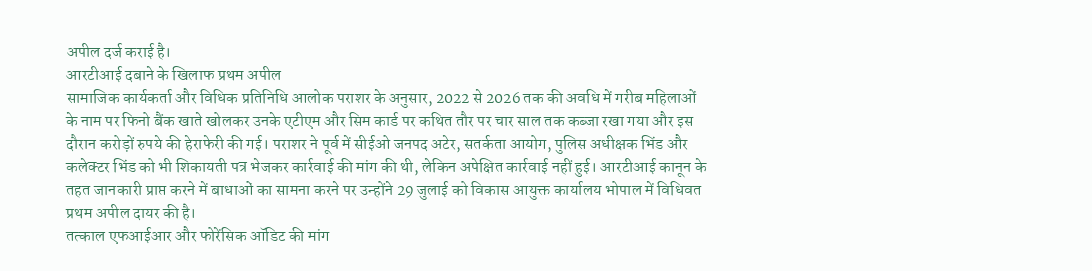अपील दर्ज कराई है।
आरटीआई दबाने के खिलाफ प्रथम अपील
सामाजिक कार्यकर्ता और विधिक प्रतिनिधि आलोक पराशर के अनुसार, 2022 से 2026 तक की अवधि में गरीब महिलाओं के नाम पर फिनो बैंक खाते खोलकर उनके एटीएम और सिम कार्ड पर कथित तौर पर चार साल तक कब्जा रखा गया और इस दौरान करोड़ों रुपये की हेराफेरी की गई। पराशर ने पूर्व में सीईओ जनपद अटेर, सतर्कता आयोग, पुलिस अधीक्षक भिंड और कलेक्टर भिंड को भी शिकायती पत्र भेजकर कार्रवाई की मांग की थी, लेकिन अपेक्षित कार्रवाई नहीं हुई। आरटीआई कानून के तहत जानकारी प्राप्त करने में बाधाओं का सामना करने पर उन्होंने 29 जुलाई को विकास आयुक्त कार्यालय भोपाल में विधिवत प्रथम अपील दायर की है।
तत्काल एफआईआर और फोरेंसिक ऑडिट की मांग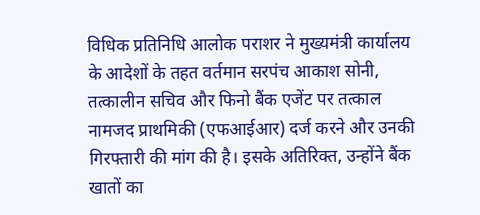विधिक प्रतिनिधि आलोक पराशर ने मुख्यमंत्री कार्यालय के आदेशों के तहत वर्तमान सरपंच आकाश सोनी, तत्कालीन सचिव और फिनो बैंक एजेंट पर तत्काल नामजद प्राथमिकी (एफआईआर) दर्ज करने और उनकी गिरफ्तारी की मांग की है। इसके अतिरिक्त, उन्होंने बैंक खातों का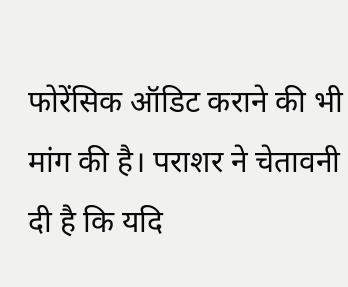फोरेंसिक ऑडिट कराने की भी मांग की है। पराशर ने चेतावनी दी है कि यदि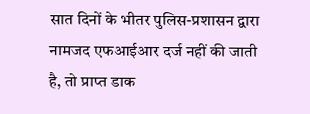सात दिनों के भीतर पुलिस-प्रशासन द्वारा नामजद एफआईआर दर्ज नहीं की जाती है, तो प्राप्त डाक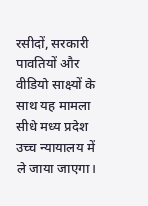रसीदों, सरकारी पावतियों और वीडियो साक्ष्यों के साथ यह मामला सीधे मध्य प्रदेश उच्च न्यायालय में ले जाया जाएगा।